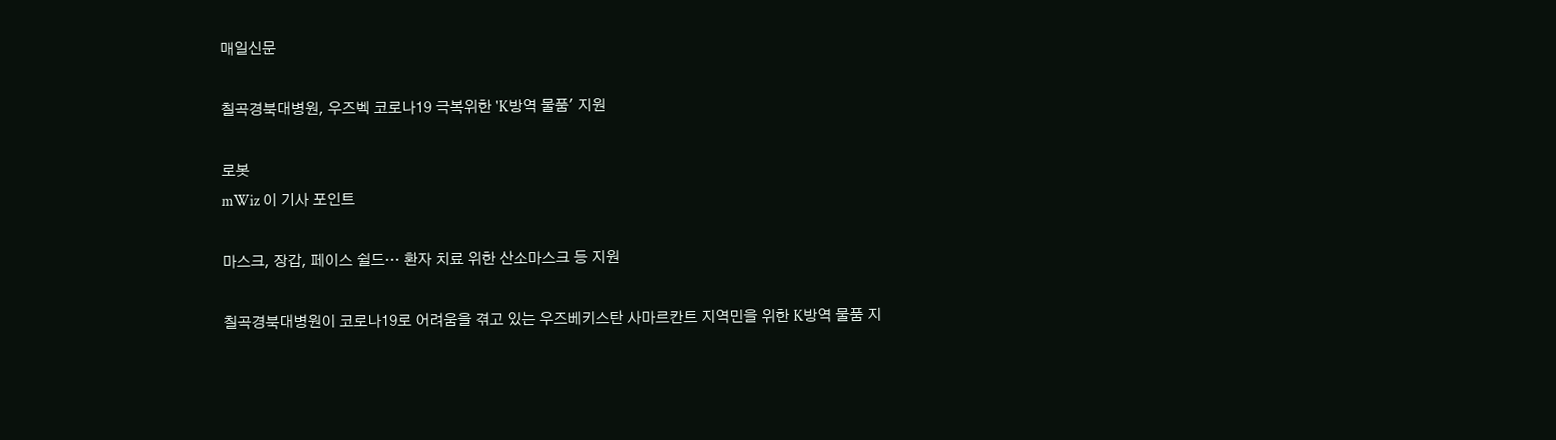매일신문

칠곡경북대병원, 우즈벡 코로나19 극복위한 'K방역 물품' 지원

로봇
mWiz 이 기사 포인트

마스크, 장갑, 페이스 쉴드… 환자 치료 위한 산소마스크 등 지원

칠곡경북대병원이 코로나19로 어려움을 겪고 있는 우즈베키스탄 사마르칸트 지역민을 위한 K방역 물품 지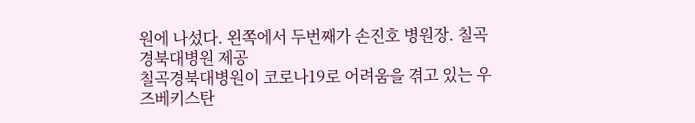원에 나섰다. 왼쪽에서 두번째가 손진호 병원장. 칠곡경북대병원 제공
칠곡경북대병원이 코로나19로 어려움을 겪고 있는 우즈베키스탄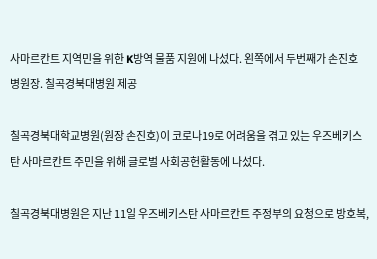사마르칸트 지역민을 위한 K방역 물품 지원에 나섰다. 왼쪽에서 두번째가 손진호 병원장. 칠곡경북대병원 제공

칠곡경북대학교병원(원장 손진호)이 코로나19로 어려움을 겪고 있는 우즈베키스탄 사마르칸트 주민을 위해 글로벌 사회공헌활동에 나섰다.

칠곡경북대병원은 지난 11일 우즈베키스탄 사마르칸트 주정부의 요청으로 방호복,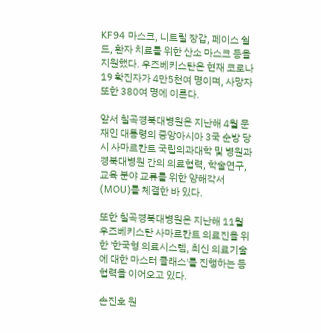KF94 마스크, 니트릴 장갑, 페이스 쉴드, 환자 치료를 위한 산소 마스크 등을 지원했다. 우즈베키스탄은 현재 코로나19 확진자가 4만5천여 명이며, 사망자 또한 380여 명에 이른다.

앞서 칠곡경북대병원은 지난해 4월 문재인 대통령의 중앙아시아 3국 순방 당시 사마르칸트 국립의과대학 및 병원과 경북대병원 간의 의료협력, 학술연구, 교육 분야 교류를 위한 양해각서(MOU)를 체결한 바 있다.

또한 칠곡경북대병원은 지난해 11월 우즈베키스탄 사마르칸트 의료진을 위한 '한국형 의료시스템, 최신 의료기술에 대한 마스터 클래스'를 진행하는 등 협력을 이어오고 있다.

손진호 원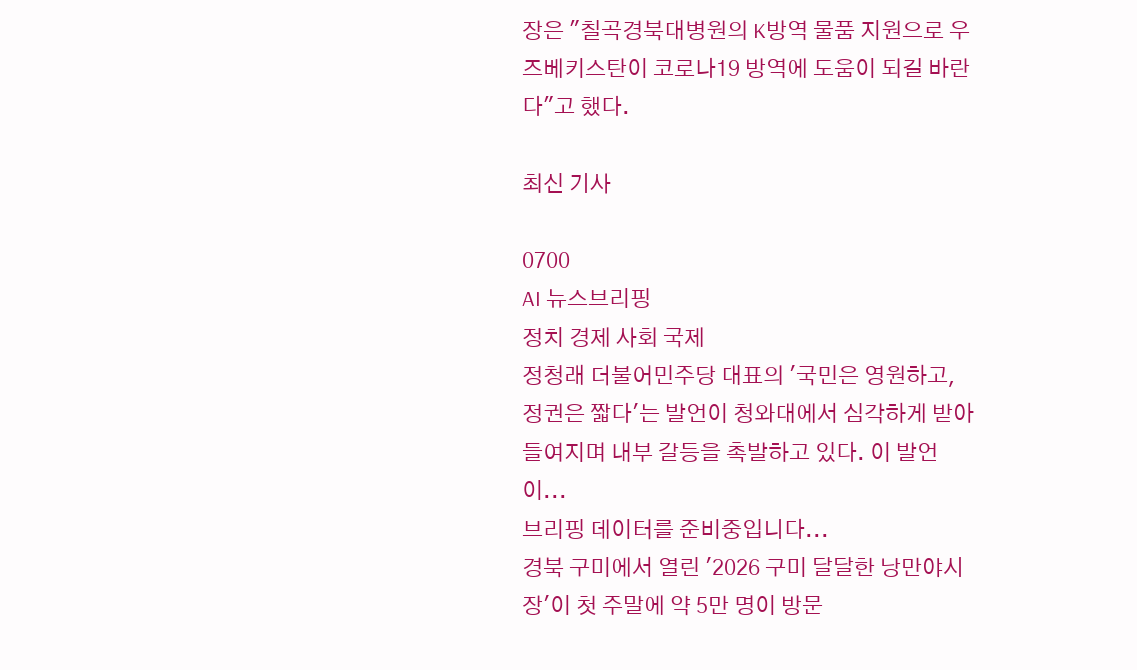장은 "칠곡경북대병원의 K방역 물품 지원으로 우즈베키스탄이 코로나19 방역에 도움이 되길 바란다"고 했다.

최신 기사

0700
AI 뉴스브리핑
정치 경제 사회 국제
정청래 더불어민주당 대표의 '국민은 영원하고, 정권은 짧다'는 발언이 청와대에서 심각하게 받아들여지며 내부 갈등을 촉발하고 있다. 이 발언이...
브리핑 데이터를 준비중입니다...
경북 구미에서 열린 '2026 구미 달달한 낭만야시장'이 첫 주말에 약 5만 명이 방문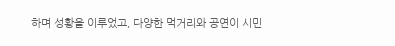하며 성황을 이루었고, 다양한 먹거리와 공연이 시민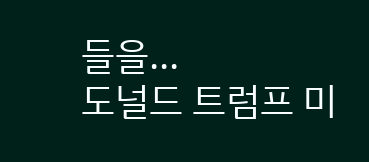들을...
도널드 트럼프 미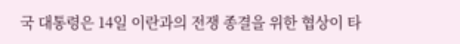국 대통령은 14일 이란과의 전쟁 종결을 위한 협상이 타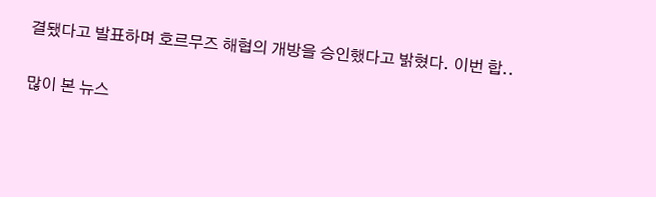결됐다고 발표하며 호르무즈 해협의 개방을 승인했다고 밝혔다. 이번 합..

많이 본 뉴스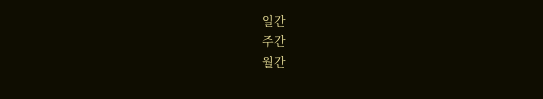일간
주간
월간